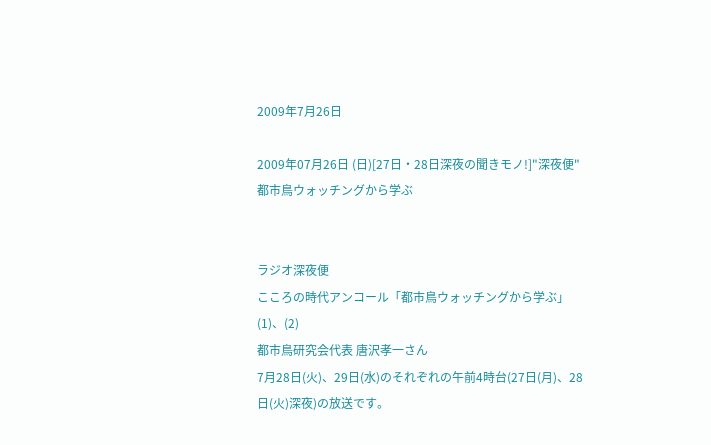2009年7月26日

2009年07月26日 (日)[27日・28日深夜の聞きモノ!]"深夜便"都市鳥ウォッチングから学ぶ


ラジオ深夜便
こころの時代アンコール「都市鳥ウォッチングから学ぶ」(1)、(2)
都市鳥研究会代表 唐沢孝一さん
7月28日(火)、29日(水)のそれぞれの午前4時台(27日(月)、28日(火)深夜)の放送です。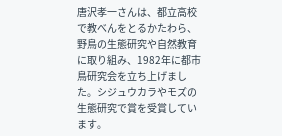唐沢孝一さんは、都立高校で教べんをとるかたわら、野鳥の生態研究や自然教育に取り組み、1982年に都市鳥研究会を立ち上げました。シジュウカラやモズの生態研究で賞を受賞しています。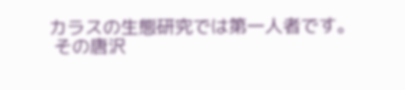カラスの生態研究では第一人者です。
 その唐沢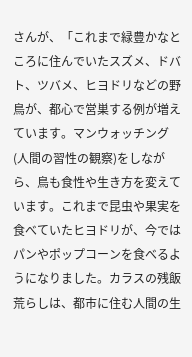さんが、「これまで緑豊かなところに住んでいたスズメ、ドバト、ツバメ、ヒヨドリなどの野鳥が、都心で営巣する例が増えています。マンウォッチング(人間の習性の観察)をしながら、鳥も食性や生き方を変えています。これまで昆虫や果実を食べていたヒヨドリが、今ではパンやポップコーンを食べるようになりました。カラスの残飯荒らしは、都市に住む人間の生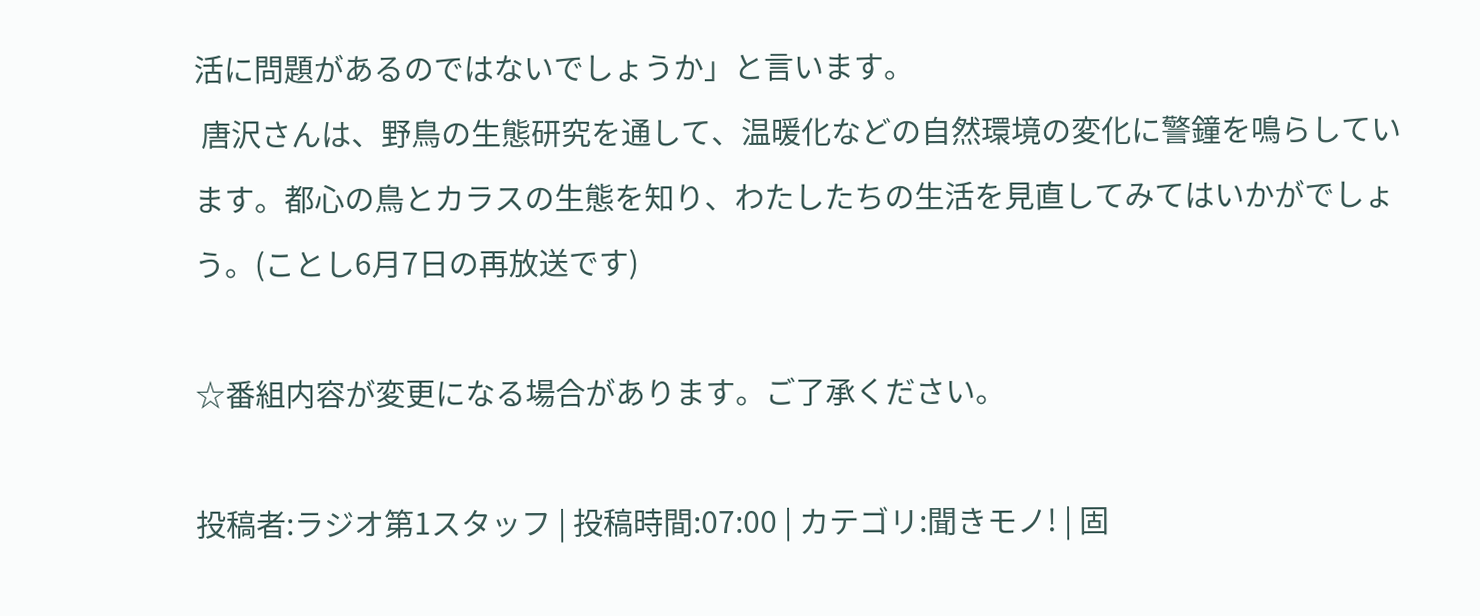活に問題があるのではないでしょうか」と言います。
 唐沢さんは、野鳥の生態研究を通して、温暖化などの自然環境の変化に警鐘を鳴らしています。都心の鳥とカラスの生態を知り、わたしたちの生活を見直してみてはいかがでしょう。(ことし6月7日の再放送です)

☆番組内容が変更になる場合があります。ご了承ください。

投稿者:ラジオ第1スタッフ | 投稿時間:07:00 | カテゴリ:聞きモノ! | 固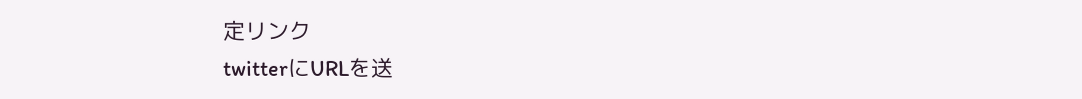定リンク
twitterにURLを送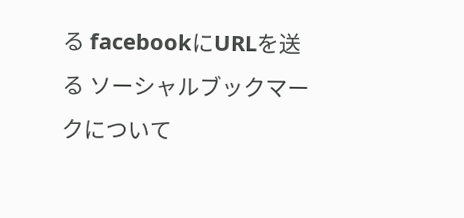る facebookにURLを送る ソーシャルブックマークについて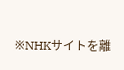※NHKサイトを離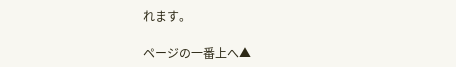れます。

ページの一番上へ▲